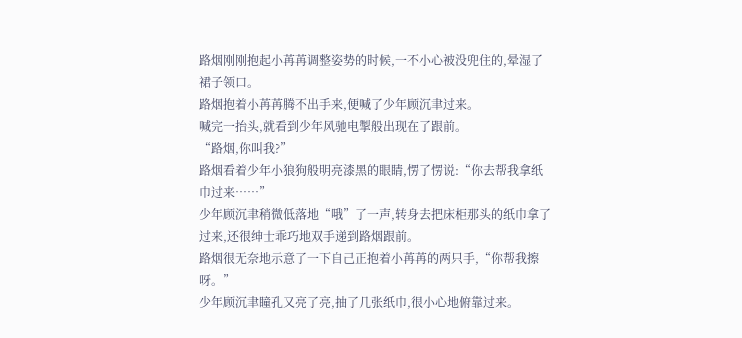路烟刚刚抱起小苒苒调整姿势的时候,一不小心被没兜住的,晕湿了裙子领口。
路烟抱着小苒苒腾不出手来,便喊了少年顾沉聿过来。
喊完一抬头,就看到少年风驰电掣般出现在了跟前。
“路烟,你叫我?”
路烟看着少年小狼狗般明亮漆黑的眼睛,愣了愣说:“你去帮我拿纸巾过来……”
少年顾沉聿稍微低落地“哦”了一声,转身去把床柜那头的纸巾拿了过来,还很绅士乖巧地双手递到路烟跟前。
路烟很无奈地示意了一下自己正抱着小苒苒的两只手,“你帮我擦呀。”
少年顾沉聿瞳孔又亮了亮,抽了几张纸巾,很小心地俯靠过来。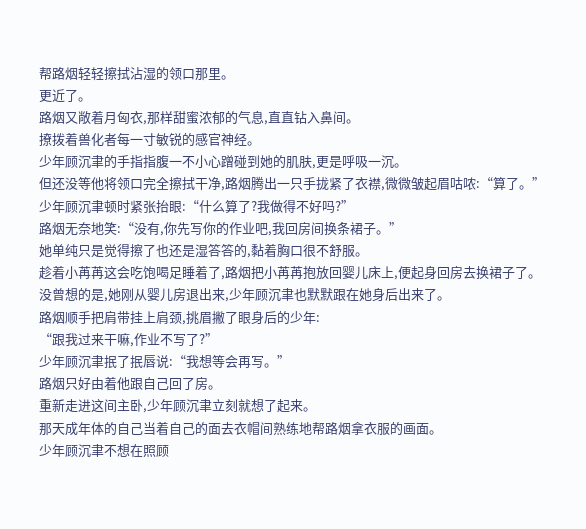帮路烟轻轻擦拭沾湿的领口那里。
更近了。
路烟又敞着月匈衣,那样甜蜜浓郁的气息,直直钻入鼻间。
撩拨着兽化者每一寸敏锐的感官神经。
少年顾沉聿的手指指腹一不小心蹭碰到她的肌肤,更是呼吸一沉。
但还没等他将领口完全擦拭干净,路烟腾出一只手拢紧了衣襟,微微皱起眉咕哝:“算了。”
少年顾沉聿顿时紧张抬眼:“什么算了?我做得不好吗?”
路烟无奈地笑:“没有,你先写你的作业吧,我回房间换条裙子。”
她单纯只是觉得擦了也还是湿答答的,黏着胸口很不舒服。
趁着小苒苒这会吃饱喝足睡着了,路烟把小苒苒抱放回婴儿床上,便起身回房去换裙子了。
没曾想的是,她刚从婴儿房退出来,少年顾沉聿也默默跟在她身后出来了。
路烟顺手把肩带挂上肩颈,挑眉撇了眼身后的少年:
“跟我过来干嘛,作业不写了?”
少年顾沉聿抿了抿唇说:“我想等会再写。”
路烟只好由着他跟自己回了房。
重新走进这间主卧,少年顾沉聿立刻就想了起来。
那天成年体的自己当着自己的面去衣帽间熟练地帮路烟拿衣服的画面。
少年顾沉聿不想在照顾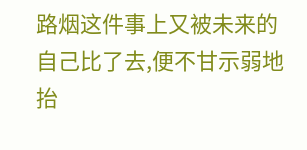路烟这件事上又被未来的自己比了去,便不甘示弱地抬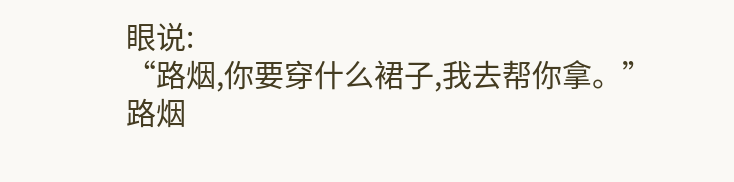眼说:
“路烟,你要穿什么裙子,我去帮你拿。”
路烟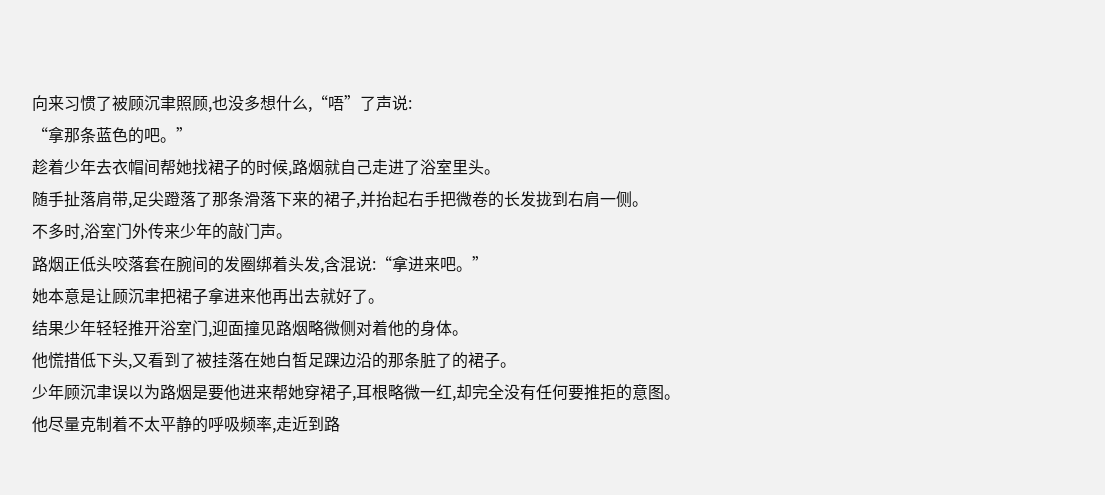向来习惯了被顾沉聿照顾,也没多想什么,“唔”了声说:
“拿那条蓝色的吧。”
趁着少年去衣帽间帮她找裙子的时候,路烟就自己走进了浴室里头。
随手扯落肩带,足尖蹬落了那条滑落下来的裙子,并抬起右手把微卷的长发拢到右肩一侧。
不多时,浴室门外传来少年的敲门声。
路烟正低头咬落套在腕间的发圈绑着头发,含混说:“拿进来吧。”
她本意是让顾沉聿把裙子拿进来他再出去就好了。
结果少年轻轻推开浴室门,迎面撞见路烟略微侧对着他的身体。
他慌措低下头,又看到了被挂落在她白皙足踝边沿的那条脏了的裙子。
少年顾沉聿误以为路烟是要他进来帮她穿裙子,耳根略微一红,却完全没有任何要推拒的意图。
他尽量克制着不太平静的呼吸频率,走近到路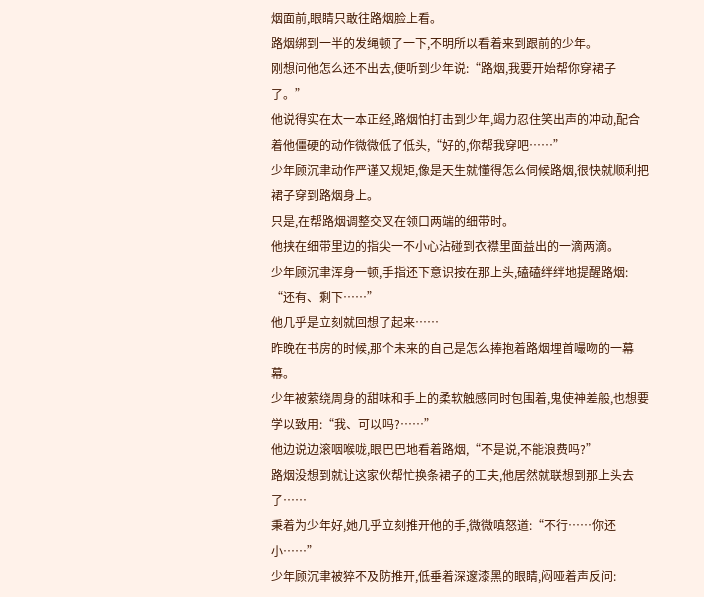烟面前,眼睛只敢往路烟脸上看。
路烟绑到一半的发绳顿了一下,不明所以看着来到跟前的少年。
刚想问他怎么还不出去,便听到少年说:“路烟,我要开始帮你穿裙子了。”
他说得实在太一本正经,路烟怕打击到少年,竭力忍住笑出声的冲动,配合着他僵硬的动作微微低了低头,“好的,你帮我穿吧……”
少年顾沉聿动作严谨又规矩,像是天生就懂得怎么伺候路烟,很快就顺利把裙子穿到路烟身上。
只是,在帮路烟调整交叉在领口两端的细带时。
他挟在细带里边的指尖一不小心沾碰到衣襟里面益出的一滴两滴。
少年顾沉聿浑身一顿,手指还下意识按在那上头,磕磕绊绊地提醒路烟:
“还有、剩下……”
他几乎是立刻就回想了起来……
昨晚在书房的时候,那个未来的自己是怎么捧抱着路烟埋首嘬吻的一幕幕。
少年被萦绕周身的甜味和手上的柔软触感同时包围着,鬼使神差般,也想要学以致用:“我、可以吗?……”
他边说边滚咽喉咙,眼巴巴地看着路烟,“不是说,不能浪费吗?”
路烟没想到就让这家伙帮忙换条裙子的工夫,他居然就联想到那上头去了……
秉着为少年好,她几乎立刻推开他的手,微微嗔怒道:“不行……你还小……”
少年顾沉聿被猝不及防推开,低垂着深邃漆黑的眼睛,闷哑着声反问: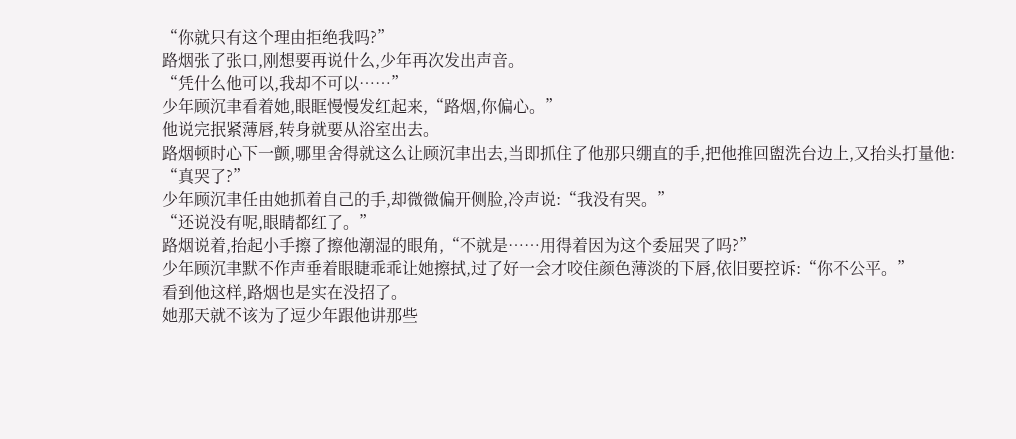“你就只有这个理由拒绝我吗?”
路烟张了张口,刚想要再说什么,少年再次发出声音。
“凭什么他可以,我却不可以……”
少年顾沉聿看着她,眼眶慢慢发红起来,“路烟,你偏心。”
他说完抿紧薄唇,转身就要从浴室出去。
路烟顿时心下一颤,哪里舍得就这么让顾沉聿出去,当即抓住了他那只绷直的手,把他推回盥洗台边上,又抬头打量他:
“真哭了?”
少年顾沉聿任由她抓着自己的手,却微微偏开侧脸,冷声说:“我没有哭。”
“还说没有呢,眼睛都红了。”
路烟说着,抬起小手擦了擦他潮湿的眼角,“不就是……用得着因为这个委屈哭了吗?”
少年顾沉聿默不作声垂着眼睫乖乖让她擦拭,过了好一会才咬住颜色薄淡的下唇,依旧要控诉:“你不公平。”
看到他这样,路烟也是实在没招了。
她那天就不该为了逗少年跟他讲那些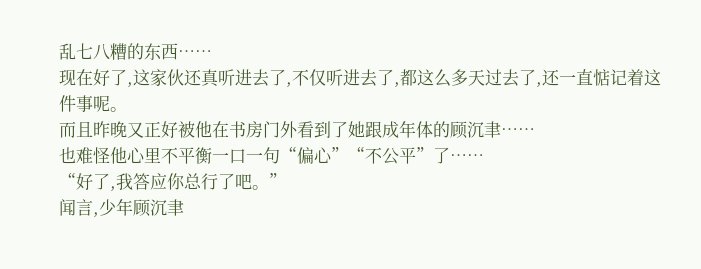乱七八糟的东西……
现在好了,这家伙还真听进去了,不仅听进去了,都这么多天过去了,还一直惦记着这件事呢。
而且昨晚又正好被他在书房门外看到了她跟成年体的顾沉聿……
也难怪他心里不平衡一口一句“偏心”“不公平”了……
“好了,我答应你总行了吧。”
闻言,少年顾沉聿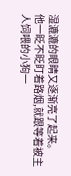湿漉漉的眼睛又逐渐亮了起来。
他一眨不眨盯着路烟,就跟等着被主人饲喂的小狗一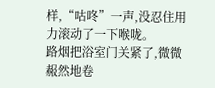样,“咕咚”一声,没忍住用力滚动了一下喉咙。
路烟把浴室门关紧了,微微赧然地卷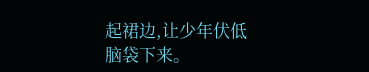起裙边,让少年伏低脑袋下来。